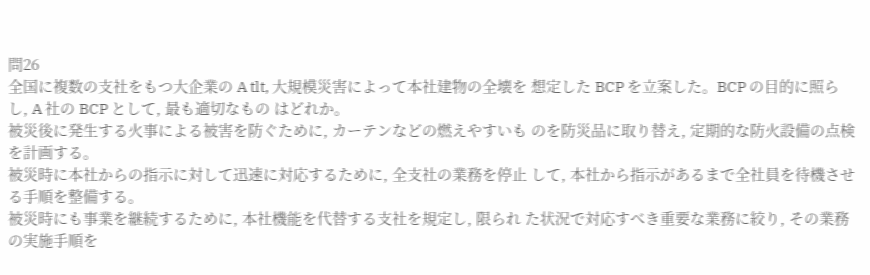問26
全国に複数の支社をもつ大企業の A tlt, 大規模災害によって本社建物の全壊を 想定した BCP を立案した。BCP の目的に照らし, A 社の BCP として, 最も適切なもの はどれか。
被災後に発生する火事による被害を防ぐために, カーテンなどの燃えやすいも のを防災品に取り替え, 定期的な防火設備の点検を計画する。
被災時に本社からの指示に対して迅速に対応するために, 全支社の業務を停止 して, 本社から指示があるまで全社員を待機させる手順を整備する。
被災時にも事業を継続するために, 本社機能を代替する支社を規定し, 限られ た状況で対応すべき重要な業務に絞り, その業務の実施手順を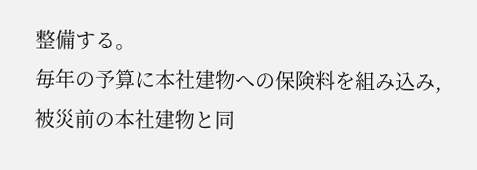整備する。
毎年の予算に本社建物への保険料を組み込み, 被災前の本社建物と同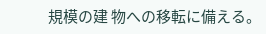規模の建 物への移転に備える。